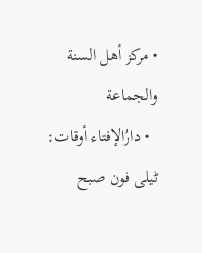• مركز أهل السنة والجماعة
  • دارُالإفتاء أوقات: ٹیلی فون صبح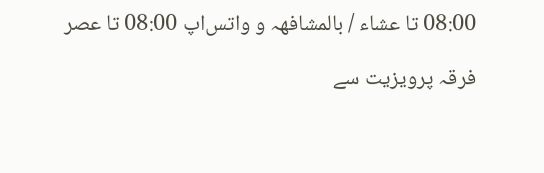08:00 تا عشاء / بالمشافھہ و واتس‌اپ 08:00 تا عصر

فرقہ پرویزیت سے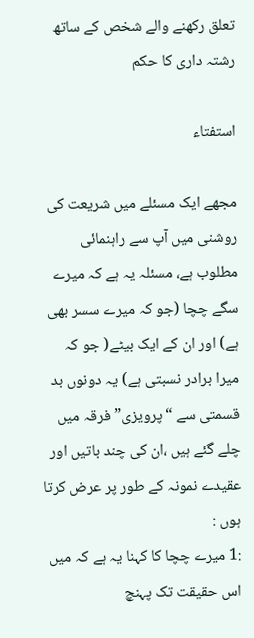تعلق رکھنے والے شخص کے ساتھ رشتہ داری کا حکم

استفتاء

مجھے ایک مسئلے میں شریعت کی روشنی میں آپ سے راہنمائی مطلوب ہے، مسئلہ یہ ہے کہ میرے سگے چچا (جو کہ میرے سسر بھی ہے) اور ان کے ایک بیٹے( جو کہ میرا برادر نسبتی ہے) یہ دونوں بد قسمتی سے “پرویزی” فرقہ میں چلے گئے ہیں ،ان کی چند باتیں اور عقیدے نمونہ کے طور پر عرض کرتا ہوں :
:1 میرے چچا کا کہنا یہ ہے کہ میں اس حقیقت تک پہنچ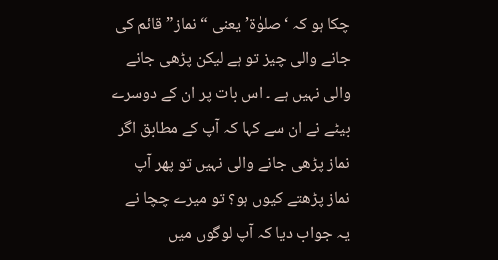چکا ہو کہ ‘صلوٰۃ’ یعنی “نماز” قائم کی جانے والی چیز تو ہے لیکن پڑھی جانے والی نہیں ہے ۔ اس بات پر ان کے دوسرے بیٹے نے ان سے کہا کہ آپ کے مطابق اگر نماز پڑھی جانے والی نہیں تو پھر آپ نماز پڑھتے کیوں ہو؟ تو میرے چچا نے یہ جواب دیا کہ آپ لوگوں میں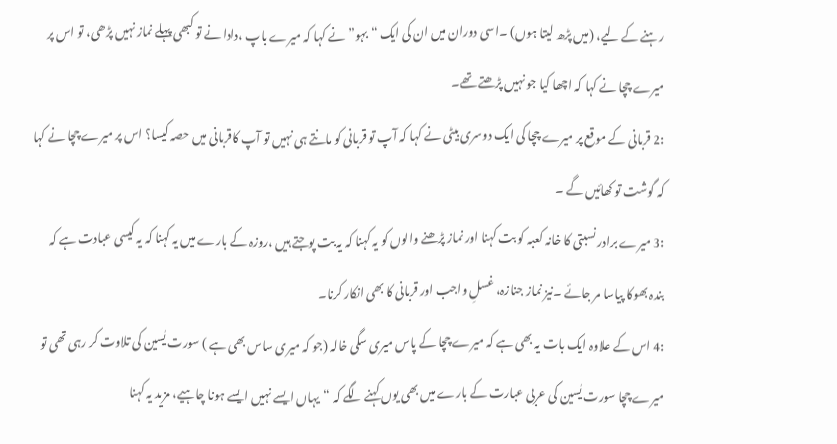رہنے کے لیے، (میں پڑھ لیتا ہوں) ۔اسی دوران میں ان کی ایک “بہو” نے کہا کہ میرے باپ ،دادا نے تو کبھی پہلے نماز نہیں پڑھی، تو اس پر میرے چچا نے کہا کہ اچھا کیا جو نہیں پڑھتے تھے۔
:2 قربانی کے موقع پر میرے چچا کی ایک دوسری بیٹی نے کہا کہ آپ تو قربانی کو مانتے ہی نہیں تو آپ کاقربانی میں حصہ کیسا؟ اس پر میرے چچا نے کہا کہ گوشت تو کھائیں گے ۔
:3 میرے برادر نسبتی کا خانہ کعبہ کو بت کہنا اور نماز پڑھنے والوں کو یہ کہنا کہ یہ بت پوجتے ہیں ،روزہ کے بارے میں یہ کہنا کہ یہ کیسی عبادت ہے کہ بندہ بھوکا پیاسا مر جائے ۔نیز نماز جنازہ، غسلِ واجب اور قربانی کا بھی انکار کرنا۔
:4 اس کے علاوہ ایک بات یہ بھی ہے کہ میرے چچا کے پاس میری سگی خالہ (جو کہ میری ساس بھی ہے ) سورت یٰسین کی تلاوت کر رہی تھی تو میرے چچا سورت یٰسین کی عربی عبارت کے بارے میں بھی یوں کہنے لگے کہ “یہاں ایسے نہیں ایسے ہونا چاہیے، مزید یہ کہنا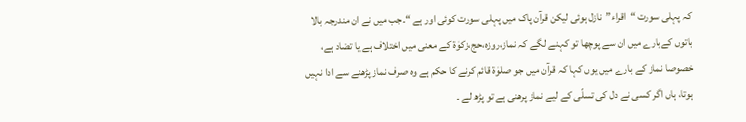کہ پہلی سورت “اقراء”نازل ہوئی لیکن قرآن پاک میں پہلی سورت کوئی اور ہے “۔جب میں نے ان مندرجہ بالا باتوں کےبارے میں ان سے پوچھا تو کہنے لگے کہ نماز،روزہ،حج،زکوٰۃ کے معنی میں اختلاف ہے یا تضاد ہے، خصوصا نماز کے بارے میں یوں کہا کہ قرآن میں جو صلوٰۃ قائم کرنے کا حکم ہے وہ صرف نماز پڑھنے سے ادا نہیں ہوتا، ہاں اگر کسی نے دل کی تسلّی کے لیے نماز پرھنی ہے تو پڑھ لے ۔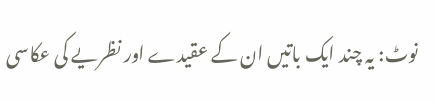نوٹ: یہ چند ایک باتیں ان کے عقیدے اور نظریے کی عکاسی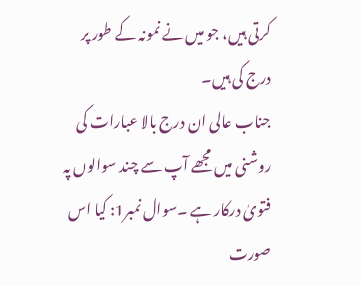کرتی ہیں، جو میں نے نمونہ کے طور پر درج کی ہیں۔
جناب عالی ان درج بالا عبارات کی روشنی میں مجھے آپ سے چند سوالوں پہ فتویٰ درکار ہے ۔سوال نمبر1: کیا اس صورت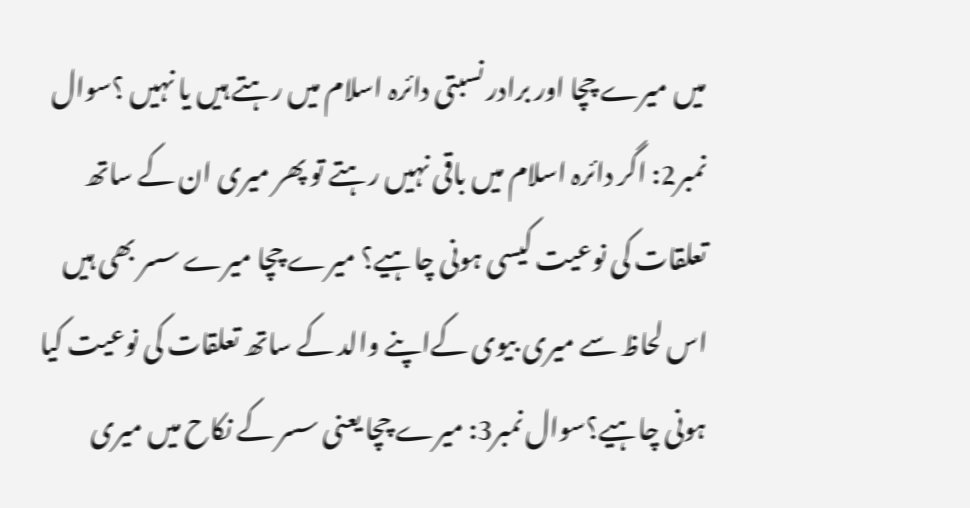میں میرے چچا اور برادر نسبتی دائرہ اسلام میں رہتے ہیں یا نہیں ؟سوال نمبر2: اگر دائرہ اسلام میں باقی نہیں رہتے تو پھر میری ان کے ساتھ تعلقات کی نوعیت کیسی ہونی چاہیے؟ میرے چچا میرے سسر بھی ہیں اس لحاظ سے میری بیوی کےاپنے والد کے ساتھ تعلقات کی نوعیت کیا ہونی چاہیے؟سوال نمبر3: میرے چچا یعنی سسر کے نکاح میں میری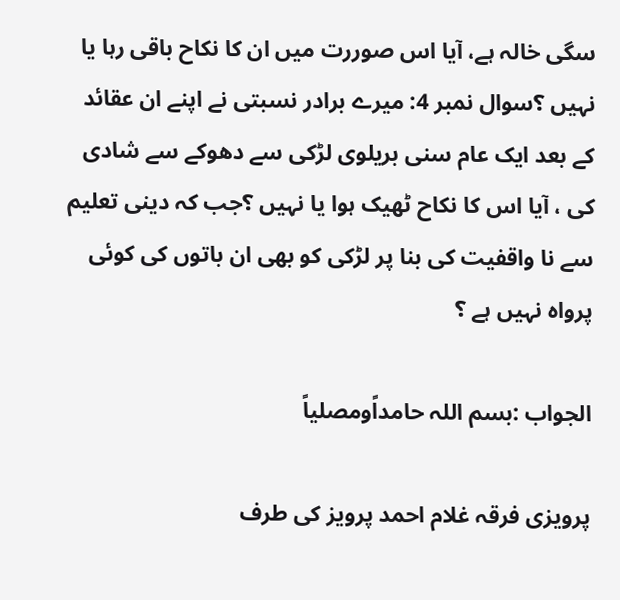سگی خالہ ہے، آیا اس صوررت میں ان کا نکاح باقی رہا یا نہیں ؟سوال نمبر 4: میرے برادر نسبتی نے اپنے ان عقائد کے بعد ایک عام سنی بریلوی لڑکی سے دھوکے سے شادی کی ، آیا اس کا نکاح ٹھیک ہوا یا نہیں ؟جب کہ دینی تعلیم سے نا واقفیت کی بنا پر لڑکی کو بھی ان باتوں کی کوئی پرواہ نہیں ہے ؟

الجواب :بسم اللہ حامداًومصلیاً

پرویزی فرقہ غلام احمد پرویز کی طرف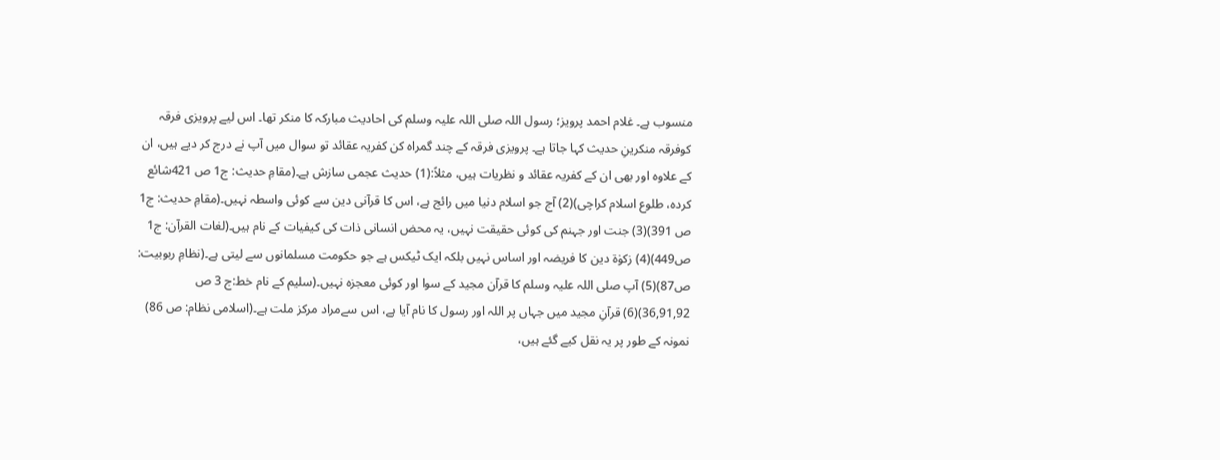منسوب ہے۔ غلام احمد پرویز؛ رسول اللہ صلی اللہ علیہ وسلم کی احادیث مبارکہ کا منکر تھا۔ اس لیے پرویزی فرقہ کوفرقہ منکرینِ حدیث کہا جاتا ہے۔ پرویزی فرقہ کے چند گمراہ کن کفریہ عقائد تو سوال میں آپ نے درج کر دیے ہیں، ان کے علاوہ اور بھی ان کے کفریہ عقائد و نظریات ہیں، مثلاً:(1) حدیث عجمی سازش ہے۔(مقامِ حدیث: ج1 ص 421شائع کردہ، طلوع اسلام کراچی)(2) آج جو اسلام دنیا میں رائج ہے، اس کا قرآنی دین سے کوئی واسطہ نہیں۔(مقامِ حدیث: ج1 ص 391)(3) جنت اور جہنم کی کوئی حقیقت نہیں، یہ محض انسانی ذات کی کیفیات کے نام ہیں۔(لغات القرآن: ج1 ص449)(4) زکوٰۃ دین کا فریضہ اور اساس نہیں بلکہ ایک ٹیکس ہے جو حکومت مسلمانوں سے لیتی ہے۔(نظامِ ربوبیت: ص87)(5) آپ صلی اللہ علیہ وسلم کا قرآن مجید کے سوا اور کوئی معجزہ نہیں۔(سلیم کے نام خط:ج 3 ص 36,91,92)(6) قرآنِ مجید میں جہاں پر اللہ اور رسول کا نام آیا ہے، اس سےمراد مرکز ملت ہے۔(اسلامی نظام: ص 86)
نمونہ کے طور پر یہ نقل کیے گئے ہیں،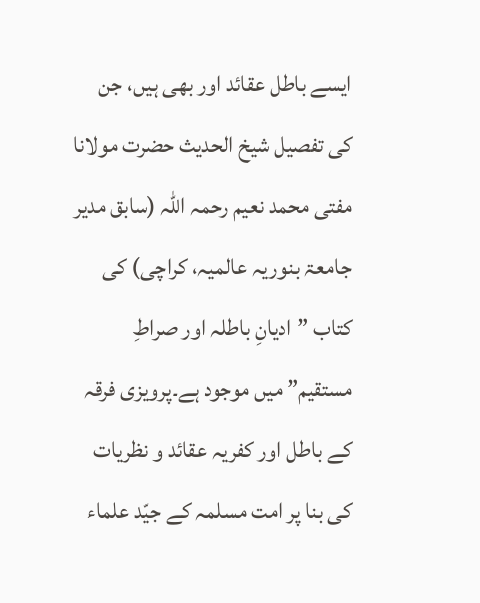ایسے باطل عقائد اور بھی ہیں، جن کی تفصیل شیخ الحدیث حضرت مولانا مفتی محمد نعیم رحمہ اللہ (سابق مدیر جامعۃ بنوریہ عالمیہ، کراچی) کی کتاب ”ادیانِ باطلہ اور صراطِ مستقیم” میں موجود ہے۔پرویزی فرقہ کے باطل اور کفریہ عقائد و نظریات کی بنا پر امت مسلمہ کے جیّد علماء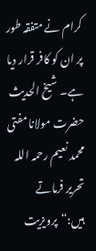کرام نے متفقہ طور پر ان کو کافر قرار دیا ہے۔ شیخ الحدیث حضرت مولانا مفتی محمد نعیم رحمہ اللہ تحریر فرماتے ہیں:“پرویزیت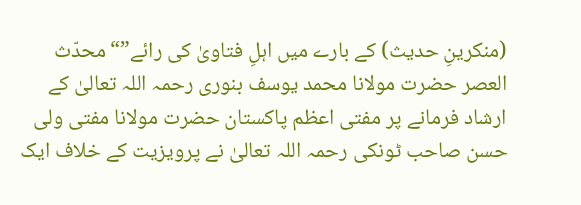(منکرینِ حدیث) کے بارے میں اہلِ فتاویٰ کی رائے”“محدّث العصر حضرت مولانا محمد یوسف بنوری رحمہ اللہ تعالیٰ کے ارشاد فرمانے پر مفتی اعظم پاکستان حضرت مولانا مفتی ولی حسن صاحب ٹونکی رحمہ اللہ تعالیٰ نے پرویزیت کے خلاف ایک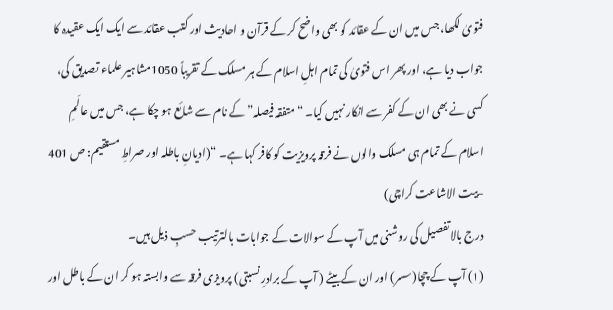فتویٰ لکھا، جس میں ان کے عقائد کو بھی واضح کر کے قرآن و احادیث اور کتب عقائد سے ایک ایک عقیدہ کا جواب دیا ہے، اور پھر اس فتویٰ کی تمام اہلِ اسلام کے ہر مسلک کے تقریباً 1050مشاہیر علماء تصدیق کی، کسی نے بھی ان کے کفر سے انکار نہیں کیا۔ “متفقہ فیصلہ” کے نام سے شائع ہو چکا ہے، جس میں عالَمِ اسلام کے تمام ہی مسلک والوں نے فرقہ پرویزیت کو کافر کہا ہے۔ “(ادیانِ باطلہ اور صراطِ مستقیم: ص 401 -بیت الاشاعت کراچی)
درج بالا تفصیل کی روشنی میں آپ کے سوالات کے جوابات بالترتیب حسبِ ذیل ہیں۔
(۱) آپ کے چچا(سسر) اور ان کےبیٹے ( آپ کے برادرِ نسبتی) پرویزی فرقہ سے وابستہ ہو کر ان کے باطل اور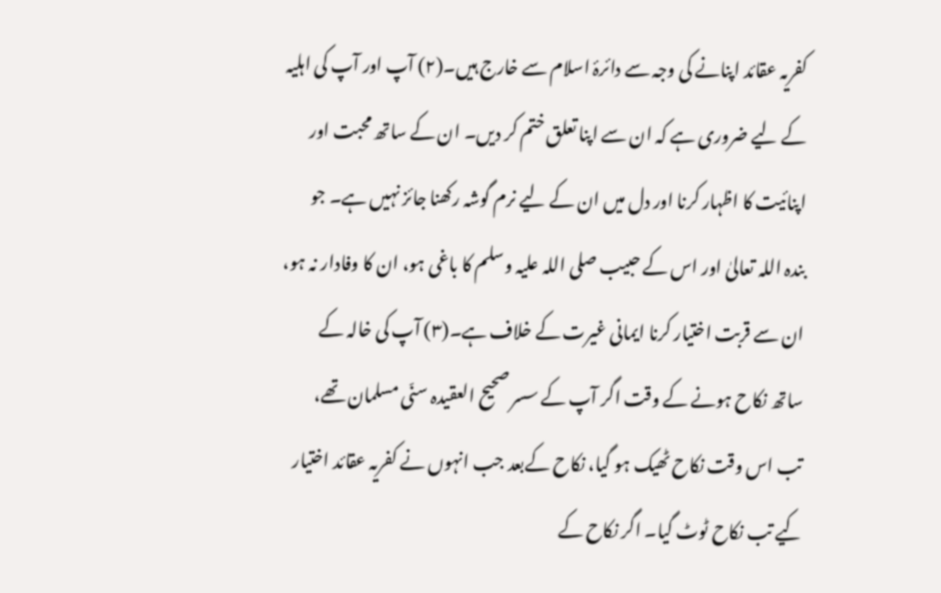کفریہ عقائد اپنانے کی وجہ سے دائرۂ اسلام سے خارج ہیں۔(۲) آپ اور آپ کی اہلیہ کے لیے ضروری ہے کہ ان سے اپنا تعلق ختم کر دیں۔ ان کے ساتھ محبت اور اپنائیت کا اظہار کرنا اور دل میں ان کے لیے نرم گوشہ رکھنا جائز نہیں ہے۔ جو بندہ اللہ تعالیٰ اور اس کے حبیب صلی اللہ علیہ وسلم کا باغی ہو، ان کا وفادار نہ ہو، ان سے قربت اختیار کرنا ایمانی غیرت کے خلاف ہے۔(۳) آپ کی خالہ کے ساتھ نکاح ہونے کے وقت اگر آپ کے سسر صحیح العقیدہ سنّی مسلمان تھے، تب اس وقت نکاح ٹھیک ہو گیا، نکاح کےبعد جب انہوں نے کفریہ عقائد اختیار کیے تب نکاح ٹوٹ گیا۔ اگر نکاح کے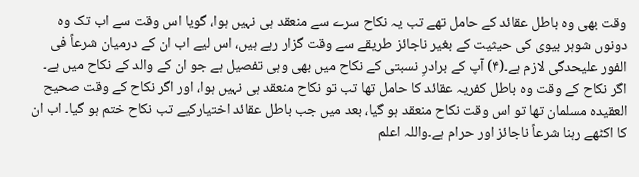وقت بھی وہ باطل عقائد کے حامل تھے تب یہ نکاح سرے سے منعقد ہی نہیں ہوا، گویا اس وقت سے اب تک وہ دونوں شوہر بیوی کی حیثیت کے بغیر ناجائز طریقے سے وقت گزار رہے ہیں، اس لیے اب ان کے درمیان شرعاً فی الفور علیحدگی لازم ہے۔(۴) آپ کے برادرِ نسبتی کے نکاح میں بھی وہی تفصیل ہے جو ان کے والد کے نکاح میں ہے۔ اگر نکاح کے وقت وہ باطل کفریہ عقائد کا حامل تھا تب تو نکاح منعقد ہی نہیں ہوا، اور اگر نکاح کے وقت صحیح العقیدہ مسلمان تھا تو اس وقت نکاح منعقد ہو گیا، بعد میں جب باطل عقائد اختیارکیے تب نکاح ختم ہو گیا۔ اب ان کا اکٹھے رہنا شرعاً ناجائز اور حرام ہے۔واللہ اعلم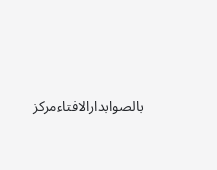بالصوابدارالافتاءمرکز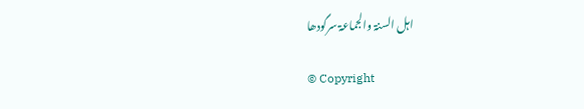اہل السنۃ والجماعۃ سرگودھا

© Copyright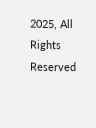2025, All Rights Reserved